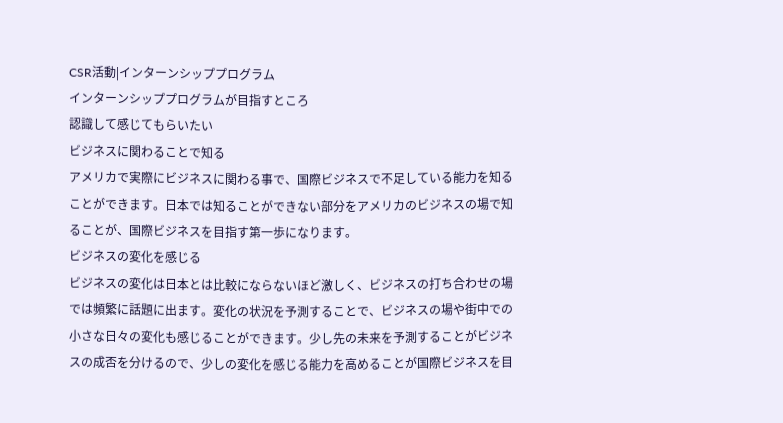CSR活動|インターンシッププログラム
インターンシッププログラムが目指すところ
認識して感じてもらいたい
ビジネスに関わることで知る
アメリカで実際にビジネスに関わる事で、国際ビジネスで不足している能力を知ることができます。日本では知ることができない部分をアメリカのビジネスの場で知ることが、国際ビジネスを目指す第一歩になります。
ビジネスの変化を感じる
ビジネスの変化は日本とは比較にならないほど激しく、ビジネスの打ち合わせの場では頻繁に話題に出ます。変化の状況を予測することで、ビジネスの場や街中での小さな日々の変化も感じることができます。少し先の未来を予測することがビジネスの成否を分けるので、少しの変化を感じる能力を高めることが国際ビジネスを目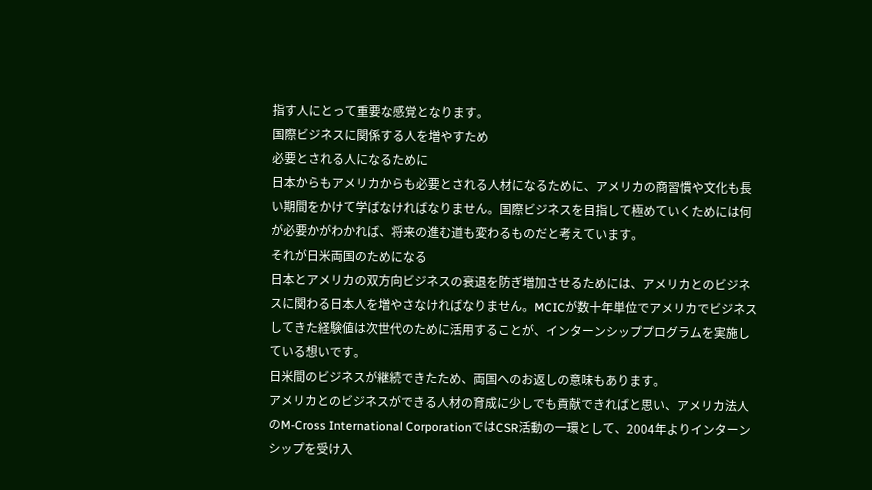指す人にとって重要な感覚となります。
国際ビジネスに関係する人を増やすため
必要とされる人になるために
日本からもアメリカからも必要とされる人材になるために、アメリカの商習慣や文化も長い期間をかけて学ばなければなりません。国際ビジネスを目指して極めていくためには何が必要かがわかれば、将来の進む道も変わるものだと考えています。
それが日米両国のためになる
日本とアメリカの双方向ビジネスの衰退を防ぎ増加させるためには、アメリカとのビジネスに関わる日本人を増やさなければなりません。MCICが数十年単位でアメリカでビジネスしてきた経験値は次世代のために活用することが、インターンシッププログラムを実施している想いです。
日米間のビジネスが継続できたため、両国へのお返しの意味もあります。
アメリカとのビジネスができる人材の育成に少しでも貢献できればと思い、アメリカ法人のM-Cross International CorporationではCSR活動の一環として、2004年よりインターンシップを受け入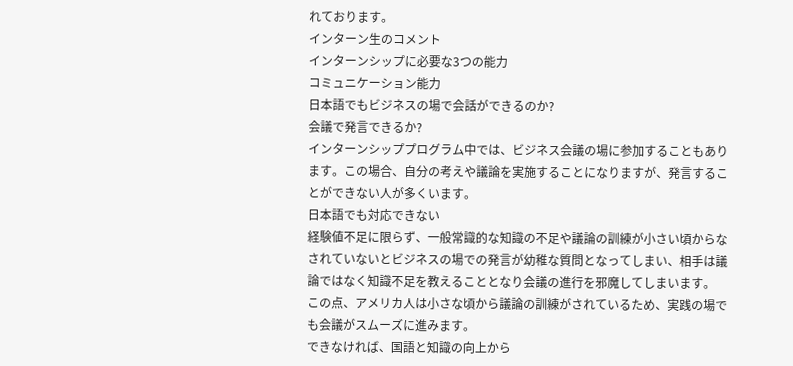れております。
インターン生のコメント
インターンシップに必要な3つの能力
コミュニケーション能力
日本語でもビジネスの場で会話ができるのか?
会議で発言できるか?
インターンシッププログラム中では、ビジネス会議の場に参加することもあります。この場合、自分の考えや議論を実施することになりますが、発言することができない人が多くいます。
日本語でも対応できない
経験値不足に限らず、一般常識的な知識の不足や議論の訓練が小さい頃からなされていないとビジネスの場での発言が幼稚な質問となってしまい、相手は議論ではなく知識不足を教えることとなり会議の進行を邪魔してしまいます。
この点、アメリカ人は小さな頃から議論の訓練がされているため、実践の場でも会議がスムーズに進みます。
できなければ、国語と知識の向上から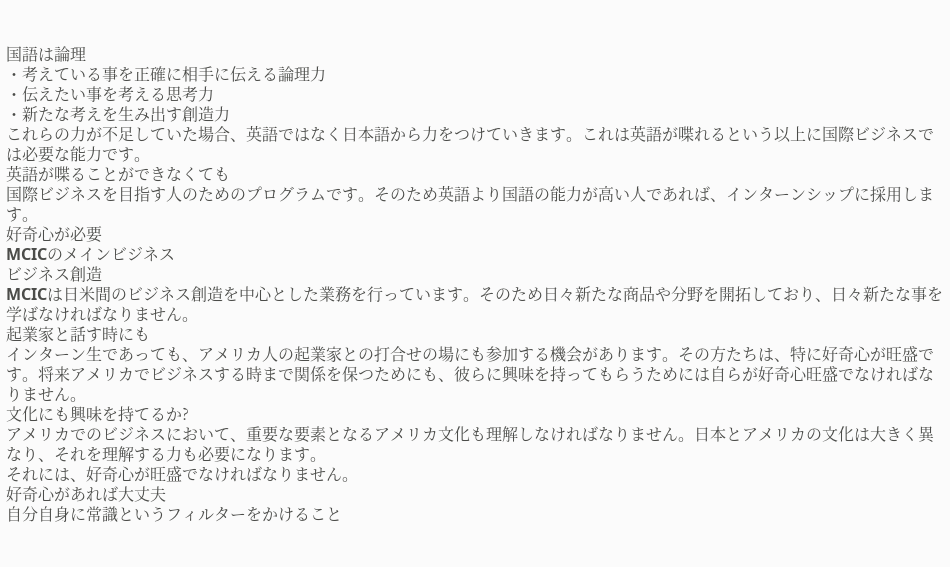国語は論理
・考えている事を正確に相手に伝える論理力
・伝えたい事を考える思考力
・新たな考えを生み出す創造力
これらの力が不足していた場合、英語ではなく日本語から力をつけていきます。これは英語が喋れるという以上に国際ビジネスでは必要な能力です。
英語が喋ることができなくても
国際ビジネスを目指す人のためのプログラムです。そのため英語より国語の能力が高い人であれば、インターンシップに採用します。
好奇心が必要
MCICのメインビジネス
ビジネス創造
MCICは日米間のビジネス創造を中心とした業務を行っています。そのため日々新たな商品や分野を開拓しており、日々新たな事を学ばなければなりません。
起業家と話す時にも
インターン生であっても、アメリカ人の起業家との打合せの場にも参加する機会があります。その方たちは、特に好奇心が旺盛です。将来アメリカでビジネスする時まで関係を保つためにも、彼らに興味を持ってもらうためには自らが好奇心旺盛でなければなりません。
文化にも興味を持てるか?
アメリカでのビジネスにおいて、重要な要素となるアメリカ文化も理解しなければなりません。日本とアメリカの文化は大きく異なり、それを理解する力も必要になります。
それには、好奇心が旺盛でなければなりません。
好奇心があれば大丈夫
自分自身に常識というフィルターをかけること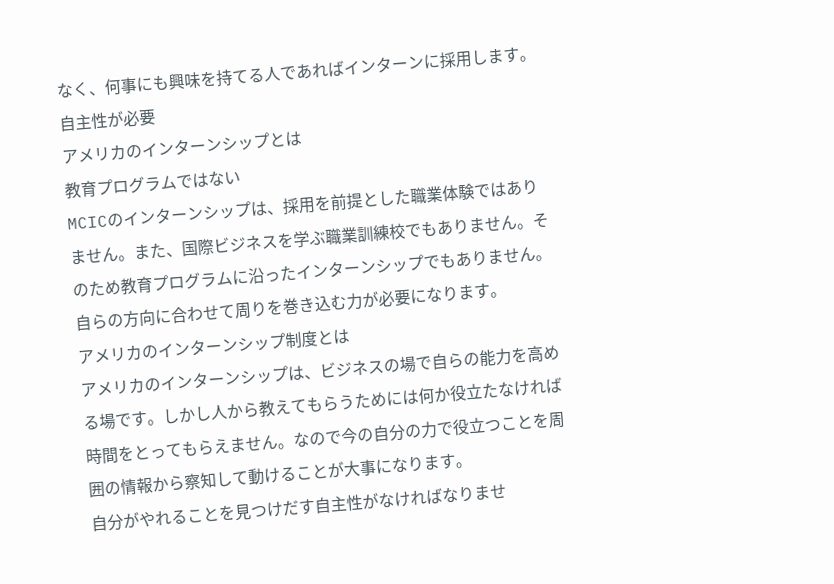なく、何事にも興味を持てる人であればインターンに採用します。
自主性が必要
アメリカのインターンシップとは
教育プログラムではない
MCICのインターンシップは、採用を前提とした職業体験ではありません。また、国際ビジネスを学ぶ職業訓練校でもありません。そのため教育プログラムに沿ったインターンシップでもありません。自らの方向に合わせて周りを巻き込む力が必要になります。
アメリカのインターンシップ制度とは
アメリカのインターンシップは、ビジネスの場で自らの能力を高める場です。しかし人から教えてもらうためには何か役立たなければ時間をとってもらえません。なので今の自分の力で役立つことを周囲の情報から察知して動けることが大事になります。
自分がやれることを見つけだす自主性がなければなりませ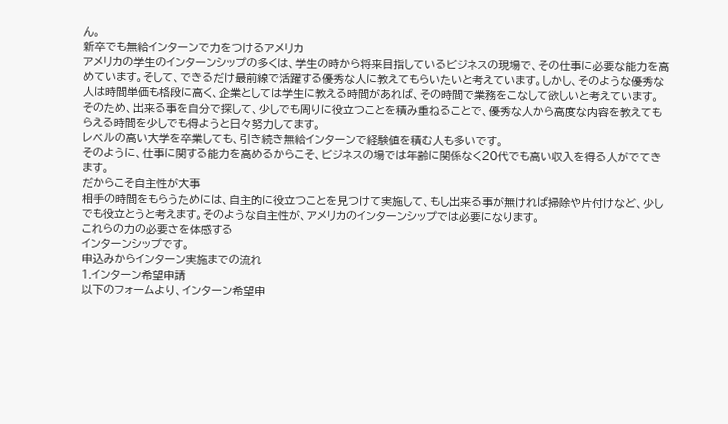ん。
新卒でも無給インターンで力をつけるアメリカ
アメリカの学生のインターンシップの多くは、学生の時から将来目指しているビジネスの現場で、その仕事に必要な能力を高めています。そして、できるだけ最前線で活躍する優秀な人に教えてもらいたいと考えています。しかし、そのような優秀な人は時間単価も格段に高く、企業としては学生に教える時間があれば、その時間で業務をこなして欲しいと考えています。
そのため、出来る事を自分で探して、少しでも周りに役立つことを積み重ねることで、優秀な人から高度な内容を教えてもらえる時間を少しでも得ようと日々努力してます。
レベルの高い大学を卒業しても、引き続き無給インターンで経験値を積む人も多いです。
そのように、仕事に関する能力を高めるからこそ、ビジネスの場では年齢に関係なく20代でも高い収入を得る人がでてきます。
だからこそ自主性が大事
相手の時間をもらうためには、自主的に役立つことを見つけて実施して、もし出来る事が無ければ掃除や片付けなど、少しでも役立とうと考えます。そのような自主性が、アメリカのインターンシップでは必要になります。
これらの力の必要さを体感する
インターンシップです。
申込みからインターン実施までの流れ
1.インターン希望申請
以下のフォームより、インターン希望申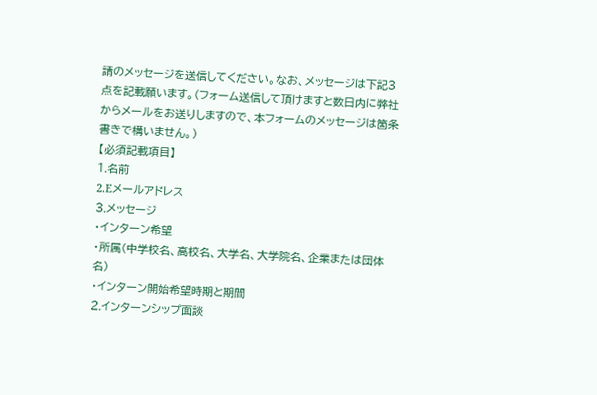請のメッセージを送信してください。なお、メッセージは下記3点を記載願います。(フォーム送信して頂けますと数日内に弊社からメールをお送りしますので、本フォームのメッセージは箇条書きで構いません。)
【必須記載項目】
1.名前
2.Eメールアドレス
3.メッセージ
・インターン希望
・所属(中学校名、高校名、大学名、大学院名、企業または団体名)
・インターン開始希望時期と期間
2.インターンシップ面談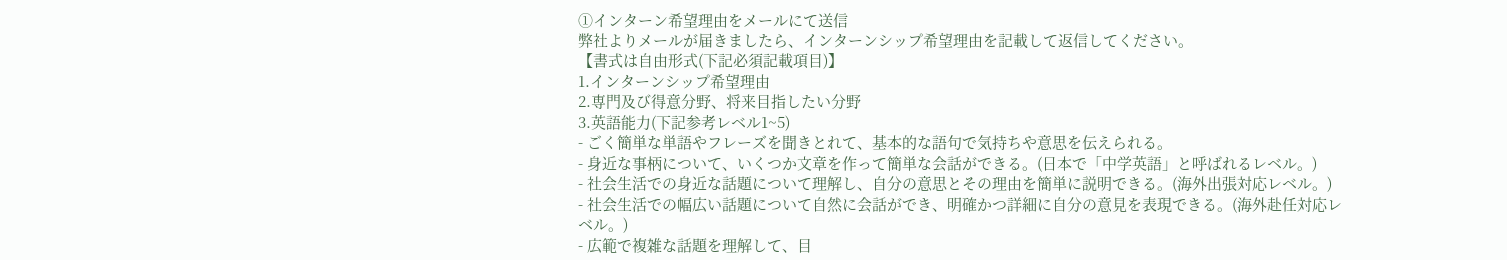①インターン希望理由をメールにて送信
弊社よりメールが届きましたら、インターンシップ希望理由を記載して返信してください。
【書式は自由形式(下記必須記載項目)】
1.インターンシップ希望理由
2.専門及び得意分野、将来目指したい分野
3.英語能力(下記参考レベル1~5)
- ごく簡単な単語やフレーズを聞きとれて、基本的な語句で気持ちや意思を伝えられる。
- 身近な事柄について、いくつか文章を作って簡単な会話ができる。(日本で「中学英語」と呼ばれるレベル。)
- 社会生活での身近な話題について理解し、自分の意思とその理由を簡単に説明できる。(海外出張対応レベル。)
- 社会生活での幅広い話題について自然に会話ができ、明確かつ詳細に自分の意見を表現できる。(海外赴任対応レベル。)
- 広範で複雑な話題を理解して、目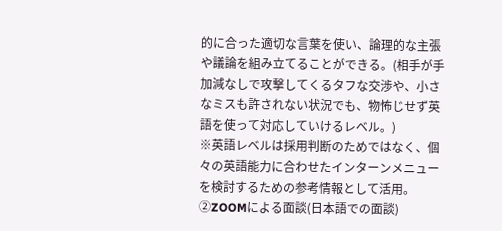的に合った適切な言葉を使い、論理的な主張や議論を組み立てることができる。(相手が手加減なしで攻撃してくるタフな交渉や、小さなミスも許されない状況でも、物怖じせず英語を使って対応していけるレベル。)
※英語レベルは採用判断のためではなく、個々の英語能力に合わせたインターンメニューを検討するための参考情報として活用。
②ZOOMによる面談(日本語での面談)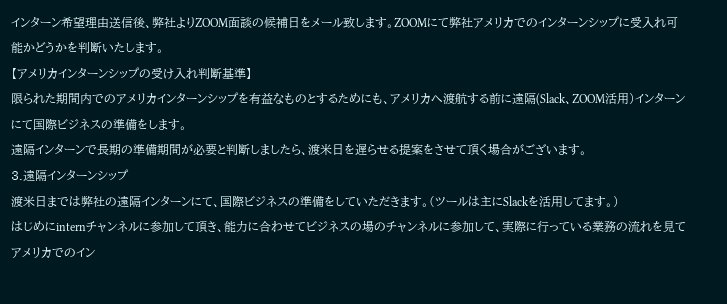インターン希望理由送信後、弊社よりZOOM面談の候補日をメール致します。ZOOMにて弊社アメリカでのインターンシップに受入れ可能かどうかを判断いたします。
【アメリカインターンシップの受け入れ判断基準】
限られた期間内でのアメリカインターンシップを有益なものとするためにも、アメリカへ渡航する前に遠隔(Slack、ZOOM活用)インターンにて国際ビジネスの準備をします。
遠隔インターンで長期の準備期間が必要と判断しましたら、渡米日を遅らせる提案をさせて頂く場合がございます。
3.遠隔インターンシップ
渡米日までは弊社の遠隔インターンにて、国際ビジネスの準備をしていただきます。(ツールは主にSlackを活用してます。)
はじめにinternチャンネルに参加して頂き、能力に合わせてビジネスの場のチャンネルに参加して、実際に行っている業務の流れを見てアメリカでのイン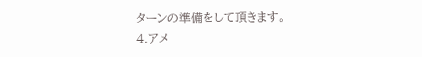ターンの準備をして頂きます。
4.アメ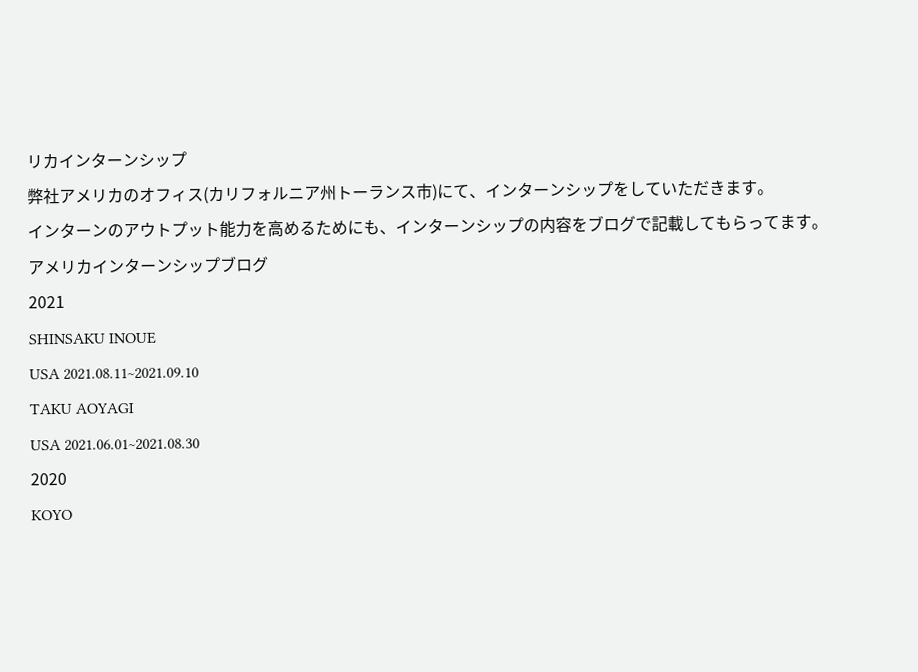リカインターンシップ
弊社アメリカのオフィス(カリフォルニア州トーランス市)にて、インターンシップをしていただきます。
インターンのアウトプット能力を高めるためにも、インターンシップの内容をブログで記載してもらってます。
アメリカインターンシップブログ
2021
SHINSAKU INOUE
USA 2021.08.11~2021.09.10
TAKU AOYAGI
USA 2021.06.01~2021.08.30
2020
KOYO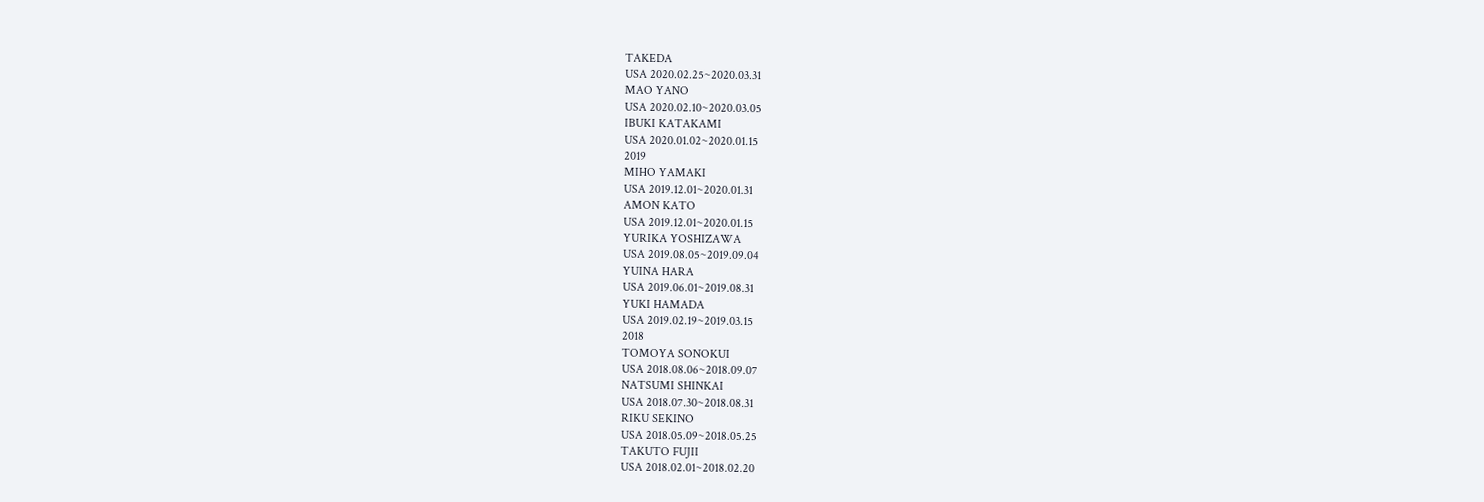TAKEDA
USA 2020.02.25~2020.03.31
MAO YANO
USA 2020.02.10~2020.03.05
IBUKI KATAKAMI
USA 2020.01.02~2020.01.15
2019
MIHO YAMAKI
USA 2019.12.01~2020.01.31
AMON KATO
USA 2019.12.01~2020.01.15
YURIKA YOSHIZAWA
USA 2019.08.05~2019.09.04
YUINA HARA
USA 2019.06.01~2019.08.31
YUKI HAMADA
USA 2019.02.19~2019.03.15
2018
TOMOYA SONOKUI
USA 2018.08.06~2018.09.07
NATSUMI SHINKAI
USA 2018.07.30~2018.08.31
RIKU SEKINO
USA 2018.05.09~2018.05.25
TAKUTO FUJII
USA 2018.02.01~2018.02.20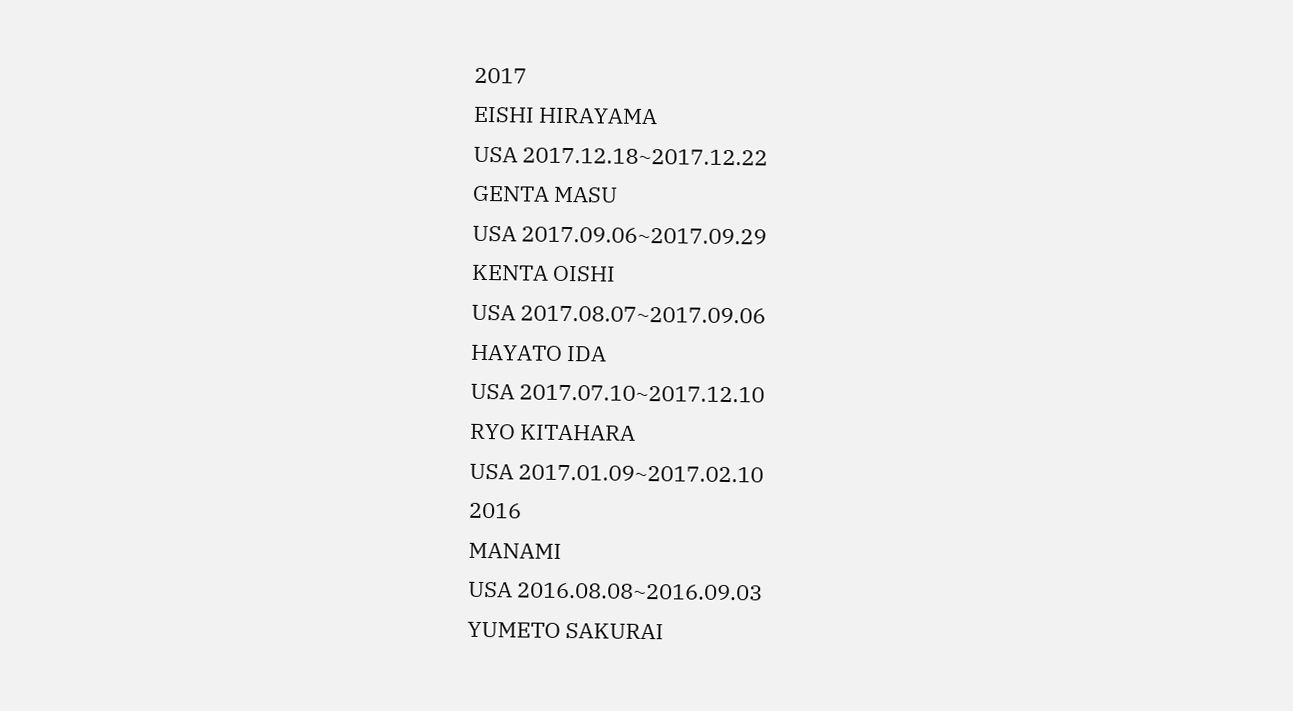2017
EISHI HIRAYAMA
USA 2017.12.18~2017.12.22
GENTA MASU
USA 2017.09.06~2017.09.29
KENTA OISHI
USA 2017.08.07~2017.09.06
HAYATO IDA
USA 2017.07.10~2017.12.10
RYO KITAHARA
USA 2017.01.09~2017.02.10
2016
MANAMI
USA 2016.08.08~2016.09.03
YUMETO SAKURAI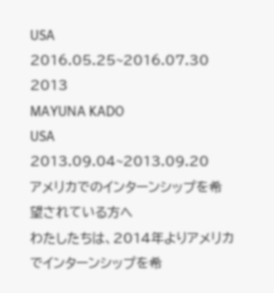USA 2016.05.25~2016.07.30
2013
MAYUNA KADO
USA 2013.09.04~2013.09.20
アメリカでのインターンシップを希望されている方へ
わたしたちは、2014年よりアメリカでインターンシップを希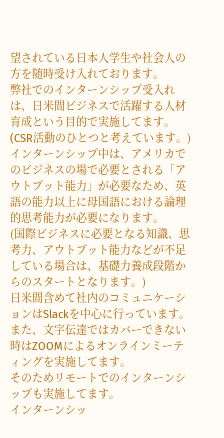望されている日本人学生や社会人の方を随時受け入れております。
弊社でのインターンシップ受入れは、日米間ビジネスで活躍する人材育成という目的で実施してます。(CSR活動のひとつと考えています。)
インターンシップ中は、アメリカでのビジネスの場で必要とされる「アウトプット能力」が必要なため、英語の能力以上に母国語における論理的思考能力が必要になります。
(国際ビジネスに必要となる知識、思考力、アウトプット能力などが不足している場合は、基礎力養成段階からのスタートとなります。)
日米間含めて社内のコミュニケーションはSlackを中心に行っています。
また、文字伝達ではカバーできない時はZOOMによるオンラインミーティングを実施してます。
そのためリモートでのインターンシップも実施してます。
インターンシッ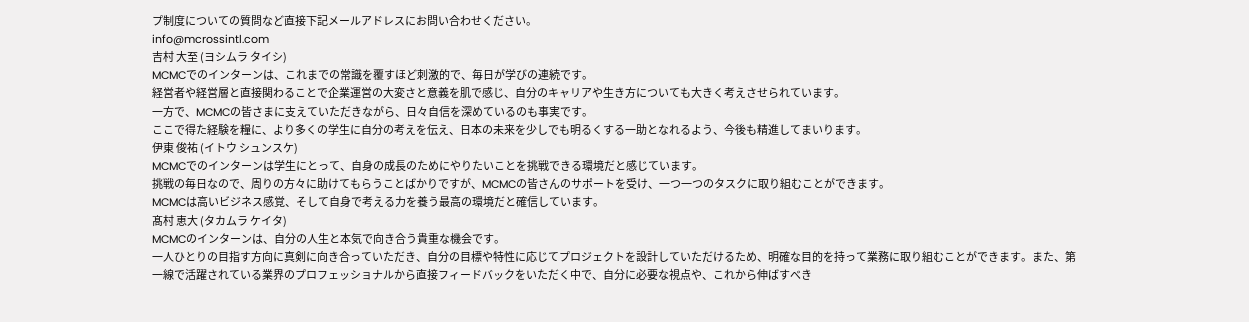プ制度についての質問など直接下記メールアドレスにお問い合わせください。
info@mcrossintl.com
吉村 大至 (ヨシムラ タイシ)
MCMCでのインターンは、これまでの常識を覆すほど刺激的で、毎日が学びの連続です。
経営者や経営層と直接関わることで企業運営の大変さと意義を肌で感じ、自分のキャリアや生き方についても大きく考えさせられています。
一方で、MCMCの皆さまに支えていただきながら、日々自信を深めているのも事実です。
ここで得た経験を糧に、より多くの学生に自分の考えを伝え、日本の未来を少しでも明るくする一助となれるよう、今後も精進してまいります。
伊東 俊祐 (イトウ シュンスケ)
MCMCでのインターンは学生にとって、自身の成長のためにやりたいことを挑戦できる環境だと感じています。
挑戦の毎日なので、周りの方々に助けてもらうことばかりですが、MCMCの皆さんのサポートを受け、一つ一つのタスクに取り組むことができます。
MCMCは高いビジネス感覚、そして自身で考える力を養う最高の環境だと確信しています。
髙村 恵大 (タカムラ ケイタ)
MCMCのインターンは、自分の人生と本気で向き合う貴重な機会です。
一人ひとりの目指す方向に真剣に向き合っていただき、自分の目標や特性に応じてプロジェクトを設計していただけるため、明確な目的を持って業務に取り組むことができます。また、第一線で活躍されている業界のプロフェッショナルから直接フィードバックをいただく中で、自分に必要な視点や、これから伸ばすべき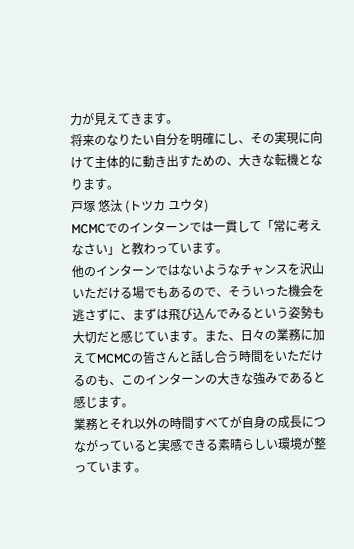力が見えてきます。
将来のなりたい自分を明確にし、その実現に向けて主体的に動き出すための、大きな転機となります。
戸塚 悠汰 (トツカ ユウタ)
MCMCでのインターンでは一貫して「常に考えなさい」と教わっています。
他のインターンではないようなチャンスを沢山いただける場でもあるので、そういった機会を逃さずに、まずは飛び込んでみるという姿勢も大切だと感じています。また、日々の業務に加えてMCMCの皆さんと話し合う時間をいただけるのも、このインターンの大きな強みであると感じます。
業務とそれ以外の時間すべてが自身の成長につながっていると実感できる素晴らしい環境が整っています。